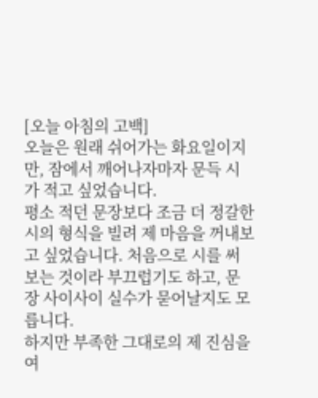[오늘 아침의 고백]
오늘은 원래 쉬어가는 화요일이지만, 잠에서 깨어나자마자 문득 시가 적고 싶었습니다.
평소 적던 문장보다 조금 더 정갈한 시의 형식을 빌려 제 마음을 꺼내보고 싶었습니다. 처음으로 시를 써보는 것이라 부끄럽기도 하고, 문장 사이사이 실수가 묻어날지도 모릅니다.
하지만 부족한 그대로의 제 진심을 여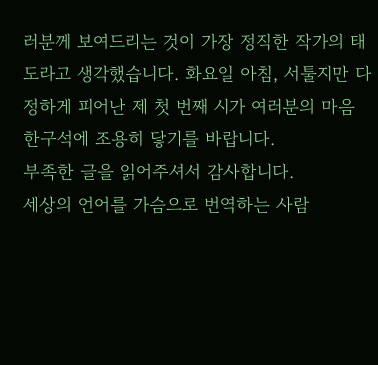러분께 보여드리는 것이 가장 정직한 작가의 태도라고 생각했습니다. 화요일 아침, 서툴지만 다정하게 피어난 제 첫 번째 시가 여러분의 마음 한구석에 조용히 닿기를 바랍니다.
부족한 글을 읽어주셔서 감사합니다.
세상의 언어를 가슴으로 번역하는 사람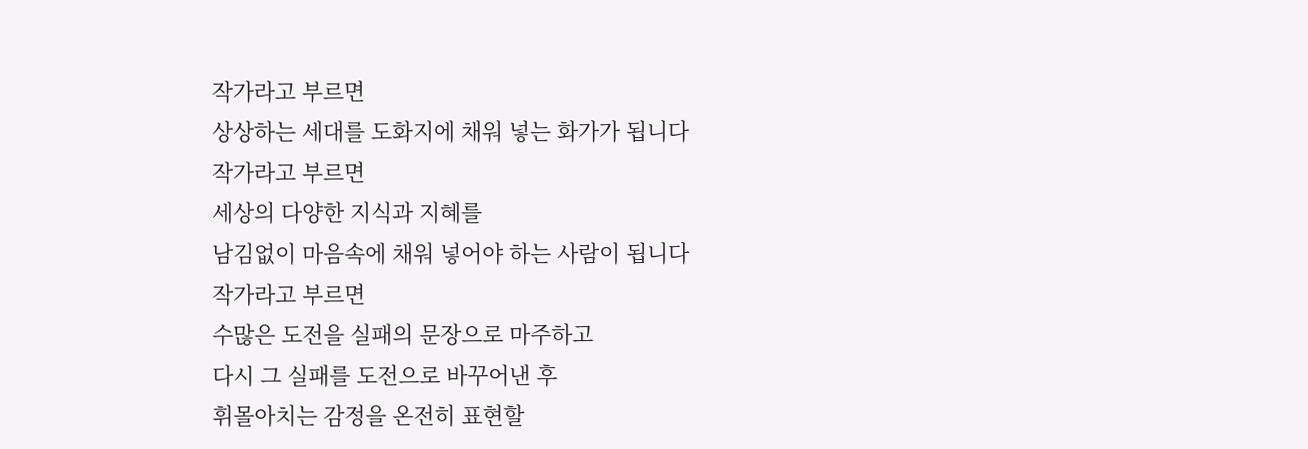작가라고 부르면
상상하는 세대를 도화지에 채워 넣는 화가가 됩니다
작가라고 부르면
세상의 다양한 지식과 지혜를
남김없이 마음속에 채워 넣어야 하는 사람이 됩니다
작가라고 부르면
수많은 도전을 실패의 문장으로 마주하고
다시 그 실패를 도전으로 바꾸어낸 후
휘몰아치는 감정을 온전히 표현할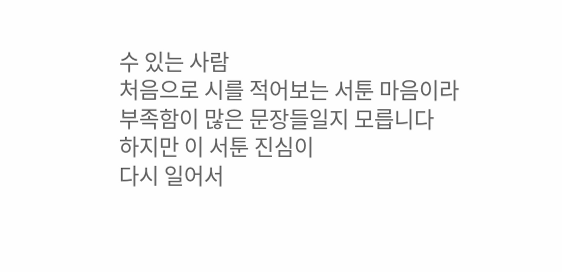수 있는 사람
처음으로 시를 적어보는 서툰 마음이라
부족함이 많은 문장들일지 모릅니다
하지만 이 서툰 진심이
다시 일어서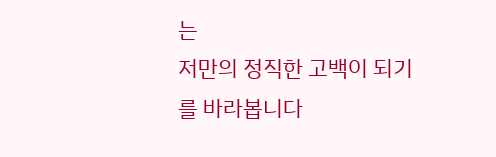는
저만의 정직한 고백이 되기를 바라봅니다